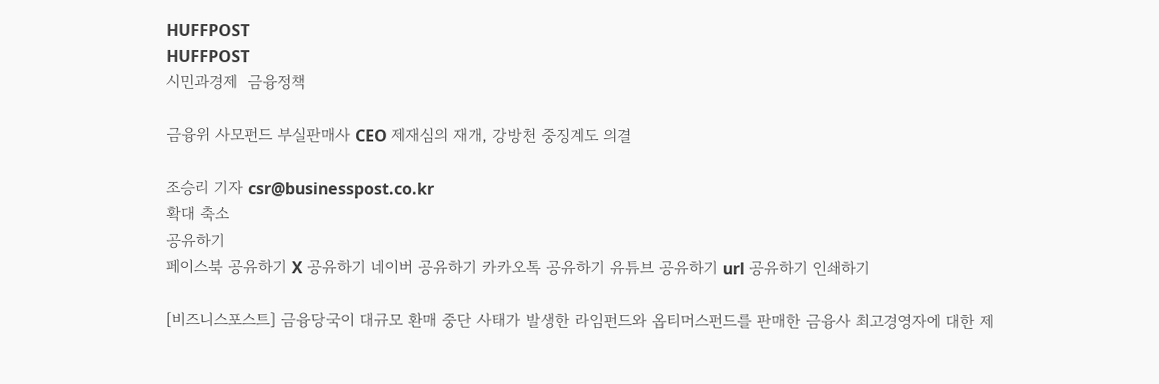HUFFPOST
HUFFPOST
시민과경제  금융정책

금융위 사모펀드 부실판매사 CEO 제재심의 재개, 강방천 중징계도 의결

조승리 기자 csr@businesspost.co.kr
확대 축소
공유하기
페이스북 공유하기 X 공유하기 네이버 공유하기 카카오톡 공유하기 유튜브 공유하기 url 공유하기 인쇄하기

[비즈니스포스트] 금융당국이 대규모 환매 중단 사태가 발생한 라임펀드와 옵티머스펀드를 판매한 금융사 최고경영자에 대한 제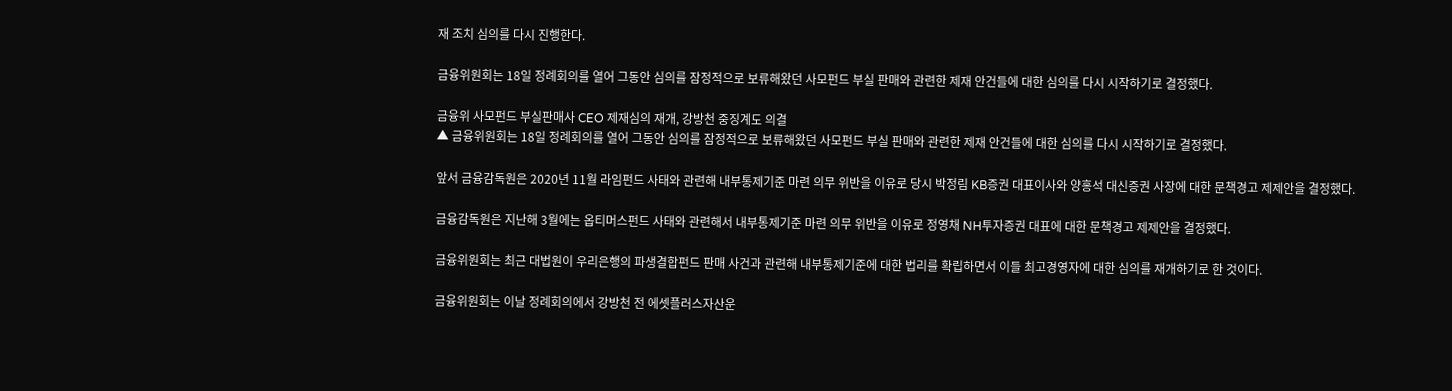재 조치 심의를 다시 진행한다.

금융위원회는 18일 정례회의를 열어 그동안 심의를 잠정적으로 보류해왔던 사모펀드 부실 판매와 관련한 제재 안건들에 대한 심의를 다시 시작하기로 결정했다.

금융위 사모펀드 부실판매사 CEO 제재심의 재개, 강방천 중징계도 의결
▲ 금융위원회는 18일 정례회의를 열어 그동안 심의를 잠정적으로 보류해왔던 사모펀드 부실 판매와 관련한 제재 안건들에 대한 심의를 다시 시작하기로 결정했다.

앞서 금융감독원은 2020년 11월 라임펀드 사태와 관련해 내부통제기준 마련 의무 위반을 이유로 당시 박정림 KB증권 대표이사와 양홍석 대신증권 사장에 대한 문책경고 제제안을 결정했다.

금융감독원은 지난해 3월에는 옵티머스펀드 사태와 관련해서 내부통제기준 마련 의무 위반을 이유로 정영채 NH투자증권 대표에 대한 문책경고 제제안을 결정했다.

금융위원회는 최근 대법원이 우리은행의 파생결합펀드 판매 사건과 관련해 내부통제기준에 대한 법리를 확립하면서 이들 최고경영자에 대한 심의를 재개하기로 한 것이다.

금융위원회는 이날 정례회의에서 강방천 전 에셋플러스자산운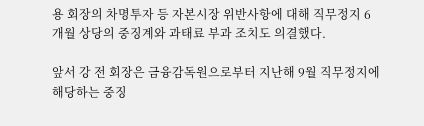용 회장의 차명투자 등 자본시장 위반사항에 대해 직무정지 6개월 상당의 중징계와 과태료 부과 조치도 의결했다.

앞서 강 전 회장은 금융감독원으로부터 지난해 9월 직무정지에 해당하는 중징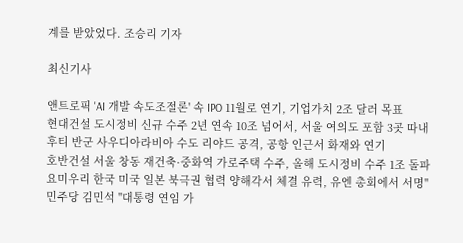계를 받았었다. 조승리 기자

최신기사

앤트로픽 'AI 개발 속도조절론' 속 IPO 11월로 연기, 기업가치 2조 달러 목표
현대건설 도시정비 신규 수주 2년 연속 10조 넘어서, 서울 여의도 포함 3곳 따내
후티 반군 사우디아라비아 수도 리야드 공격, 공항 인근서 화재와 연기
호반건설 서울 창동 재건축·중화역 가로주택 수주, 올해 도시정비 수주 1조 돌파
요미우리 한국 미국 일본 북극권 협력 양해각서 체결 유력, 유엔 총회에서 서명"
민주당 김민석 "대통령 연임 가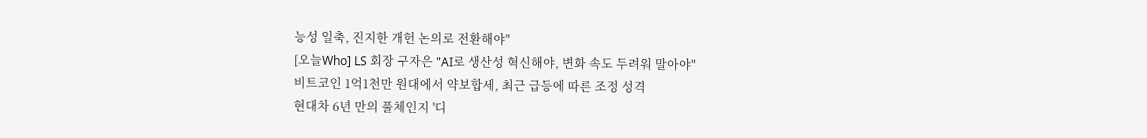능성 일축, 진지한 개헌 논의로 전환해야"
[오늘Who] LS 회장 구자은 "AI로 생산성 혁신해야, 변화 속도 두려워 말아야"
비트코인 1억1천만 원대에서 약보합세, 최근 급등에 따른 조정 성격
현대차 6년 만의 풀체인지 '디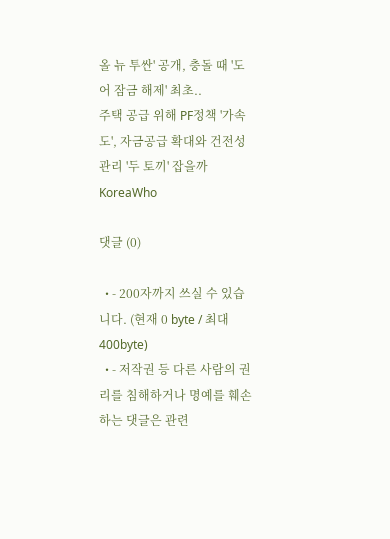올 뉴 투싼' 공개, 충돌 때 '도어 잠금 해제' 최초..
주택 공급 위해 PF정책 '가속도', 자금공급 확대와 건전성 관리 '두 토끼' 잡을까
KoreaWho

댓글 (0)

  • - 200자까지 쓰실 수 있습니다. (현재 0 byte / 최대 400byte)
  • - 저작권 등 다른 사람의 권리를 침해하거나 명예를 훼손하는 댓글은 관련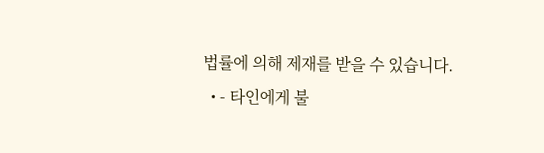법률에 의해 제재를 받을 수 있습니다.
  • - 타인에게 불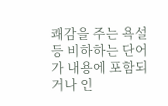쾌감을 주는 욕설 등 비하하는 단어가 내용에 포함되거나 인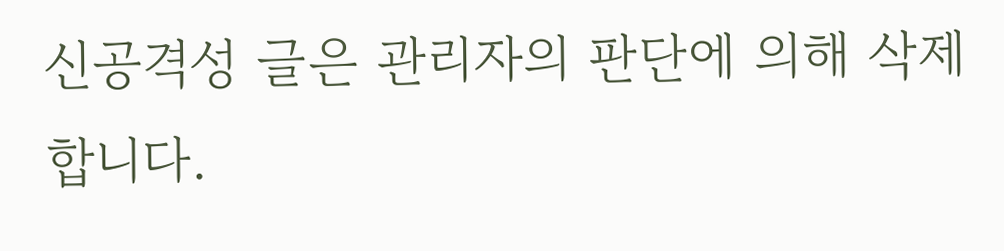신공격성 글은 관리자의 판단에 의해 삭제 합니다.